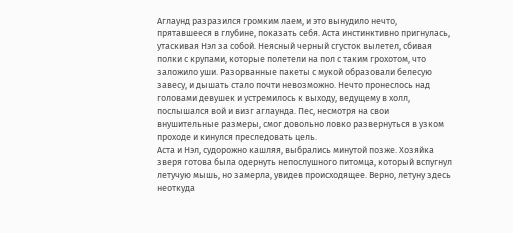Аглаунд разразился громким лаем, и это вынудило нечто, прятавшееся в глубине, показать себя. Аста инстинктивно пригнулась, утаскивая Нэл за собой. Неясный черный сгусток вылетел, сбивая полки с крупами, которые полетели на пол с таким грохотом, что заложило уши. Разорванные пакеты с мукой образовали белесую завесу, и дышать стало почти невозможно. Нечто пронеслось над головами девушек и устремилось к выходу, ведущему в холл, послышался вой и визг аглаунда. Пес, несмотря на свои внушительные размеры, смог довольно ловко развернуться в узком проходе и кинулся преследовать цель.
Аста и Нэл, судорожно кашляя, выбрались минутой позже. Хозяйка зверя готова была одернуть непослушного питомца, который вспугнул летучую мышь, но замерла, увидев происходящее. Верно, летуну здесь неоткуда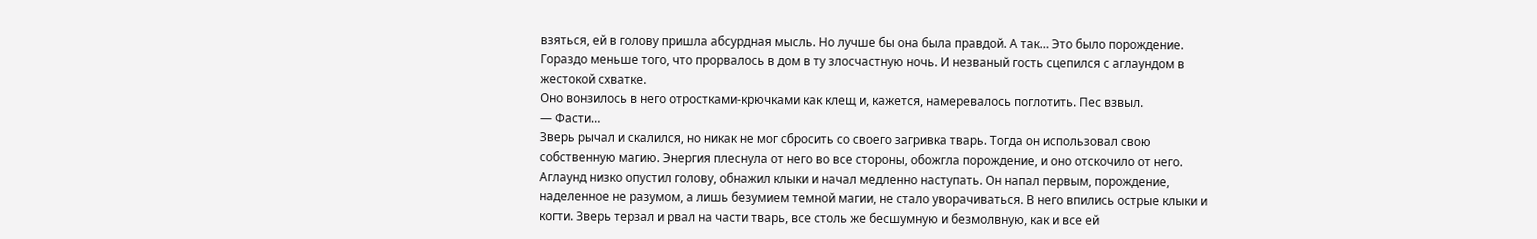взяться, ей в голову пришла абсурдная мысль. Но лучше бы она была правдой. А так… Это было порождение. Гораздо меньше того, что прорвалось в дом в ту злосчастную ночь. И незваный гость сцепился с аглаундом в жестокой схватке.
Оно вонзилось в него отростками-крючками как клещ и, кажется, намеревалось поглотить. Пес взвыл.
— Фасти…
Зверь рычал и скалился, но никак не мог сбросить со своего загривка тварь. Тогда он использовал свою собственную магию. Энергия плеснула от него во все стороны, обожгла порождение, и оно отскочило от него. Аглаунд низко опустил голову, обнажил клыки и начал медленно наступать. Он напал первым, порождение, наделенное не разумом, а лишь безумием темной магии, не стало уворачиваться. В него впились острые клыки и когти. Зверь терзал и рвал на части тварь, все столь же бесшумную и безмолвную, как и все ей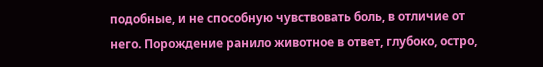подобные, и не способную чувствовать боль, в отличие от него. Порождение ранило животное в ответ, глубоко, остро,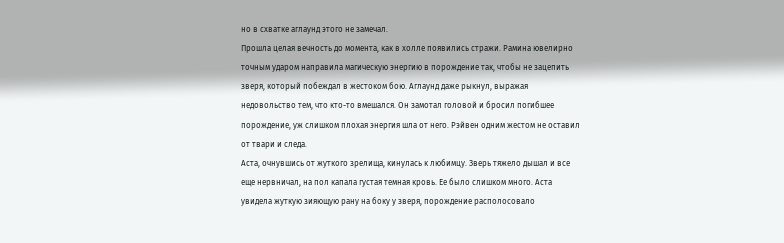но в схватке аглаунд этого не замечал.
Прошла целая вечность до момента, как в холле появились стражи. Рамина ювелирно точным ударом направила магическую энергию в порождение так, чтобы не зацепить зверя, который побеждал в жестоком бою. Аглаунд даже рыкнул, выражая недовольство тем, что кто-то вмешался. Он замотал головой и бросил погибшее порождение, уж слишком плохая энергия шла от него. Рэйвен одним жестом не оставил от твари и следа.
Аста, очнувшись от жуткого зрелища, кинулась к любимцу. Зверь тяжело дышал и все еще нервничал, на пол капала густая темная кровь. Ее было слишком много. Аста увидела жуткую зияющую рану на боку у зверя, порождение располосовало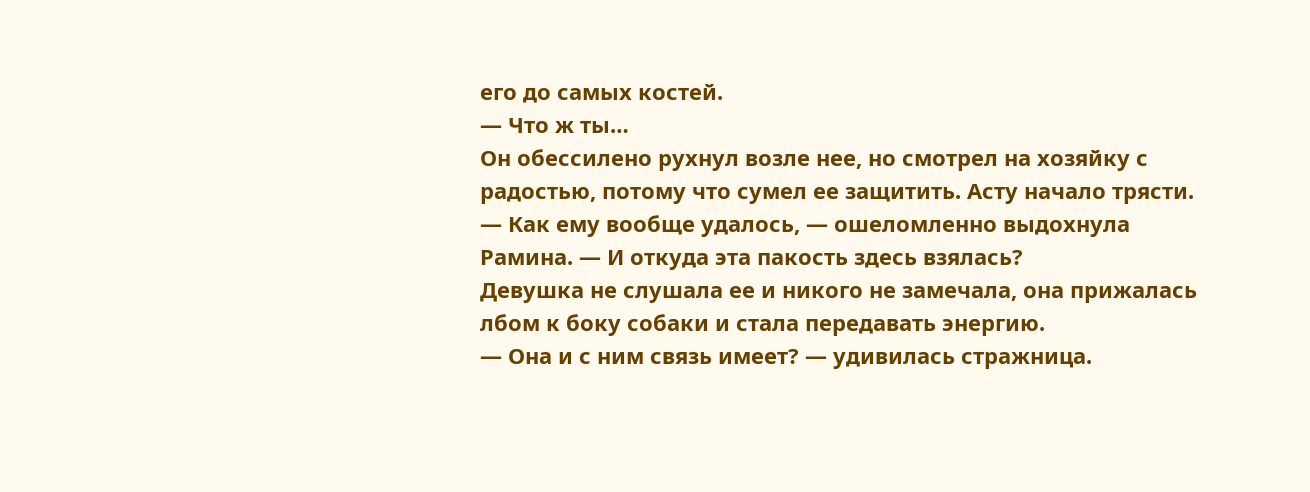его до самых костей.
— Что ж ты…
Он обессилено рухнул возле нее, но смотрел на хозяйку с радостью, потому что сумел ее защитить. Асту начало трясти.
— Как ему вообще удалось, — ошеломленно выдохнула Рамина. — И откуда эта пакость здесь взялась?
Девушка не слушала ее и никого не замечала, она прижалась лбом к боку собаки и стала передавать энергию.
— Она и с ним связь имеет? — удивилась стражница.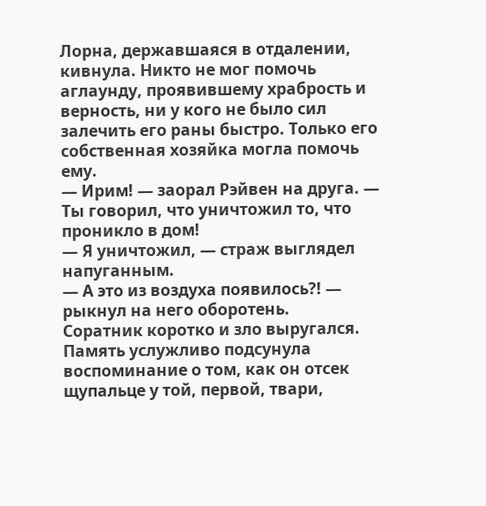Лорна, державшаяся в отдалении, кивнула. Никто не мог помочь аглаунду, проявившему храбрость и верность, ни у кого не было сил залечить его раны быстро. Только его собственная хозяйка могла помочь ему.
— Ирим! — заорал Рэйвен на друга. — Ты говорил, что уничтожил то, что проникло в дом!
— Я уничтожил, — страж выглядел напуганным.
— А это из воздуха появилось?! — рыкнул на него оборотень.
Соратник коротко и зло выругался. Память услужливо подсунула воспоминание о том, как он отсек щупальце у той, первой, твари,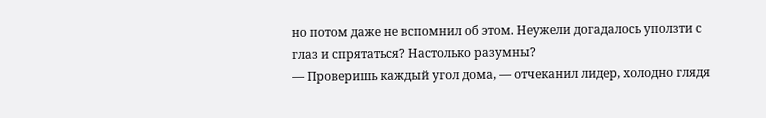но потом даже не вспомнил об этом. Неужели догадалось уползти с глаз и спрятаться? Настолько разумны?
— Проверишь каждый угол дома, — отчеканил лидер, холодно глядя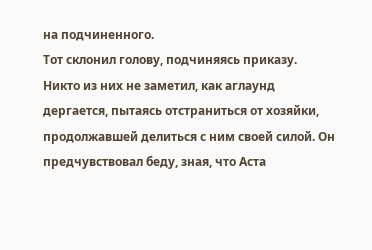на подчиненного.
Тот склонил голову, подчиняясь приказу.
Никто из них не заметил, как аглаунд дергается, пытаясь отстраниться от хозяйки, продолжавшей делиться с ним своей силой. Он предчувствовал беду, зная, что Аста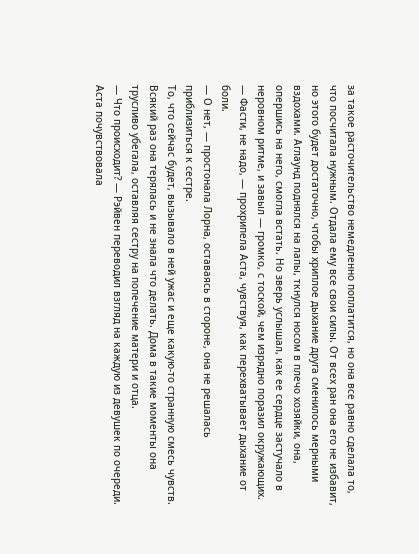за такое расточительство немедленно поплатится, но она все равно сделала то, что посчитала нужным. Отдала ему все свои силы. От всех ран она его не избавит, но этого будет достаточно, чтобы хриплое дыхание друга сменилось мерными вздохами. Аглаунд поднялся на лапы, ткнулся носом в плечо хозяйки, она, опершись на него, смогла встать. Но зверь услышал, как ее сердце застучало в неровном ритме, и завыл — громко, с тоской, чем изрядно поразил окружающих.
— Фасти, не надо, — прохрипела Аста, чувствуя, как перехватывает дыхание от боли.
— О нет, — простонала Лорна, оставаясь в стороне, она не решалась приблизиться к сестре.
То, что сейчас будет, вызывало в ней ужас и еще какую-то странную смесь чувств. Всякий раз она терялась и не знала что делать. Дома в такие моменты она трусливо убегала, оставляя сестру на попечение матери и отца.
— Что происходит? — Рэйвен переводил взгляд на каждую из девушек по очереди.
Аста почувствовала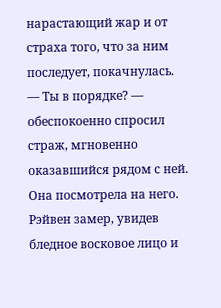нарастающий жар и от страха того, что за ним последует, покачнулась.
— Ты в порядке? — обеспокоенно спросил страж, мгновенно оказавшийся рядом с ней.
Она посмотрела на него. Рэйвен замер, увидев бледное восковое лицо и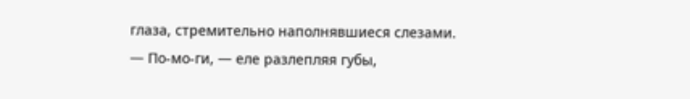глаза, стремительно наполнявшиеся слезами.
— По-мо-ги, — еле разлепляя губы,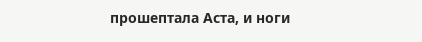прошептала Аста, и ноги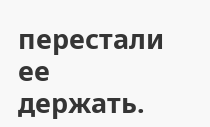перестали ее держать.